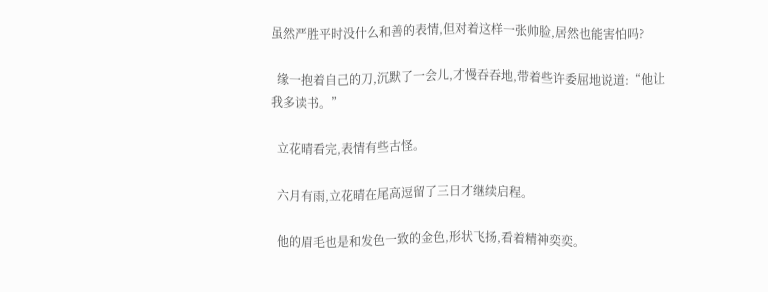虽然严胜平时没什么和善的表情,但对着这样一张帅脸,居然也能害怕吗?

  缘一抱着自己的刀,沉默了一会儿,才慢吞吞地,带着些许委屈地说道:“他让我多读书。”

  立花晴看完,表情有些古怪。

  六月有雨,立花晴在尾高逗留了三日才继续启程。

  他的眉毛也是和发色一致的金色,形状飞扬,看着精神奕奕。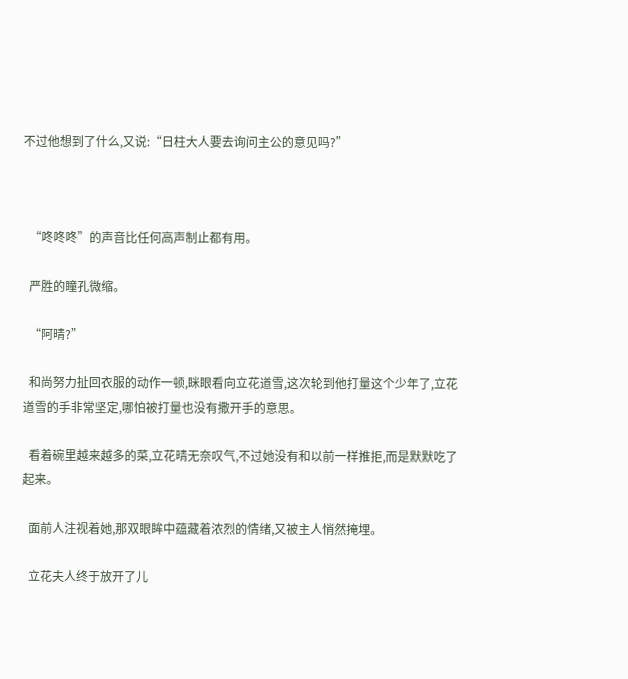不过他想到了什么,又说:“日柱大人要去询问主公的意见吗?”



  “咚咚咚”的声音比任何高声制止都有用。

  严胜的瞳孔微缩。

  “阿晴?”

  和尚努力扯回衣服的动作一顿,眯眼看向立花道雪,这次轮到他打量这个少年了,立花道雪的手非常坚定,哪怕被打量也没有撒开手的意思。

  看着碗里越来越多的菜,立花晴无奈叹气,不过她没有和以前一样推拒,而是默默吃了起来。

  面前人注视着她,那双眼眸中蕴藏着浓烈的情绪,又被主人悄然掩埋。

  立花夫人终于放开了儿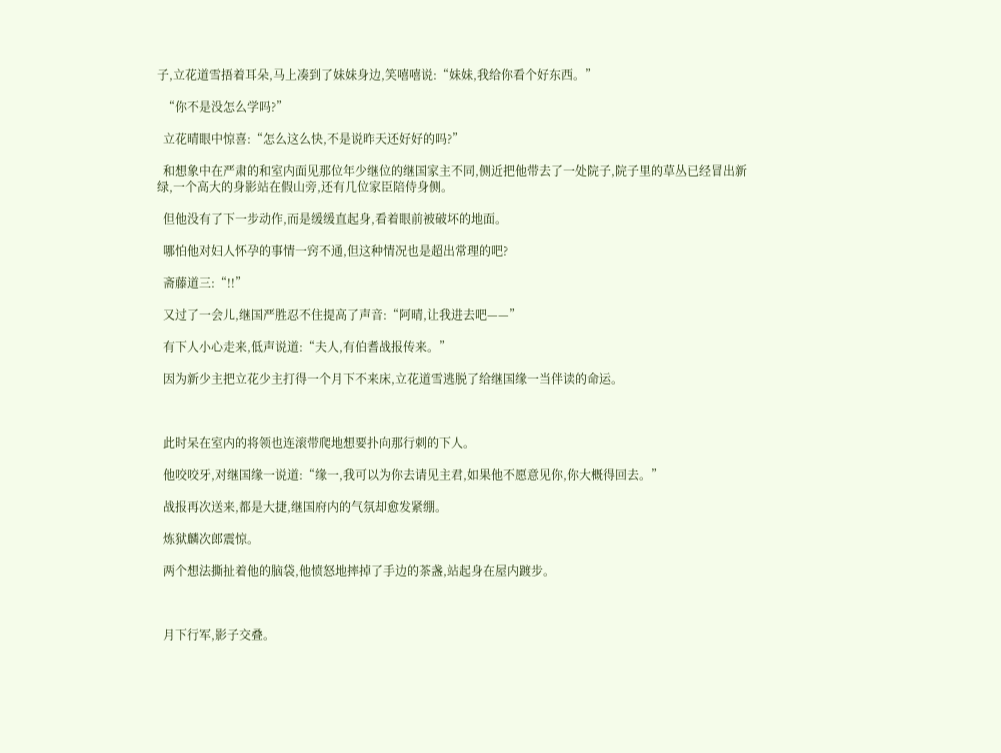子,立花道雪捂着耳朵,马上凑到了妹妹身边,笑嘻嘻说:“妹妹,我给你看个好东西。”

  “你不是没怎么学吗?”

  立花晴眼中惊喜:“怎么这么快,不是说昨天还好好的吗?”

  和想象中在严肃的和室内面见那位年少继位的继国家主不同,侧近把他带去了一处院子,院子里的草丛已经冒出新绿,一个高大的身影站在假山旁,还有几位家臣陪侍身侧。

  但他没有了下一步动作,而是缓缓直起身,看着眼前被破坏的地面。

  哪怕他对妇人怀孕的事情一窍不通,但这种情况也是超出常理的吧?

  斋藤道三:“!!”

  又过了一会儿,继国严胜忍不住提高了声音:“阿晴,让我进去吧——”

  有下人小心走来,低声说道:“夫人,有伯耆战报传来。”

  因为新少主把立花少主打得一个月下不来床,立花道雪逃脱了给继国缘一当伴读的命运。



  此时呆在室内的将领也连滚带爬地想要扑向那行刺的下人。

  他咬咬牙,对继国缘一说道:“缘一,我可以为你去请见主君,如果他不愿意见你,你大概得回去。”

  战报再次送来,都是大捷,继国府内的气氛却愈发紧绷。

  炼狱麟次郎震惊。

  两个想法撕扯着他的脑袋,他愤怒地摔掉了手边的茶盏,站起身在屋内踱步。



  月下行军,影子交叠。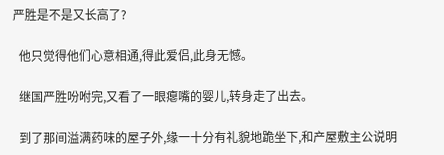严胜是不是又长高了?

  他只觉得他们心意相通,得此爱侣,此身无憾。

  继国严胜吩咐完,又看了一眼瘪嘴的婴儿,转身走了出去。

  到了那间溢满药味的屋子外,缘一十分有礼貌地跪坐下,和产屋敷主公说明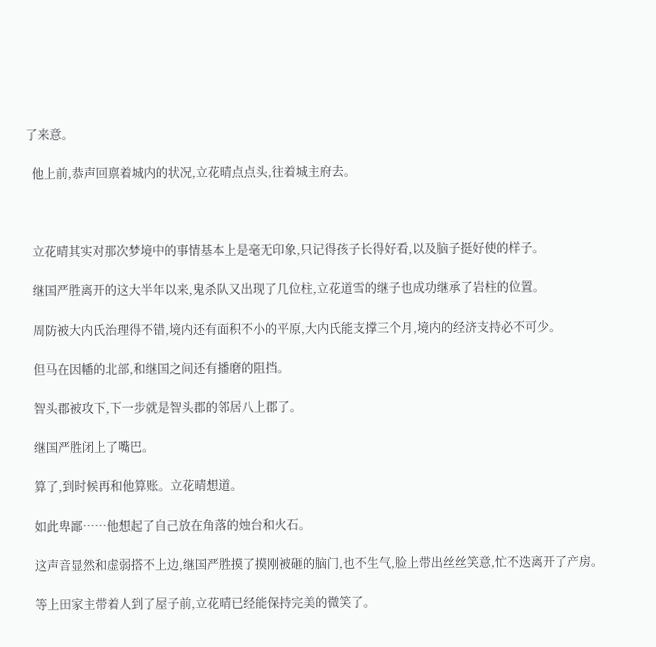了来意。

  他上前,恭声回禀着城内的状况,立花晴点点头,往着城主府去。



  立花晴其实对那次梦境中的事情基本上是毫无印象,只记得孩子长得好看,以及脑子挺好使的样子。

  继国严胜离开的这大半年以来,鬼杀队又出现了几位柱,立花道雪的继子也成功继承了岩柱的位置。

  周防被大内氏治理得不错,境内还有面积不小的平原,大内氏能支撑三个月,境内的经济支持必不可少。

  但马在因幡的北部,和继国之间还有播磨的阻挡。

  智头郡被攻下,下一步就是智头郡的邻居八上郡了。

  继国严胜闭上了嘴巴。

  算了,到时候再和他算账。立花晴想道。

  如此卑鄙……他想起了自己放在角落的烛台和火石。

  这声音显然和虚弱搭不上边,继国严胜摸了摸刚被砸的脑门,也不生气,脸上带出丝丝笑意,忙不迭离开了产房。

  等上田家主带着人到了屋子前,立花晴已经能保持完美的微笑了。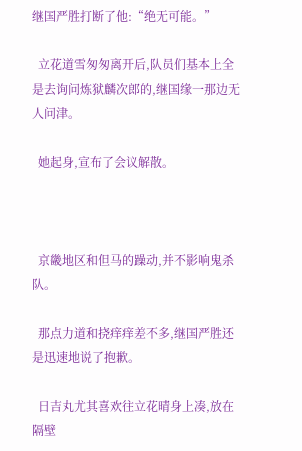继国严胜打断了他:“绝无可能。”

  立花道雪匆匆离开后,队员们基本上全是去询问炼狱麟次郎的,继国缘一那边无人问津。

  她起身,宣布了会议解散。



  京畿地区和但马的躁动,并不影响鬼杀队。

  那点力道和挠痒痒差不多,继国严胜还是迅速地说了抱歉。

  日吉丸尤其喜欢往立花晴身上凑,放在隔壁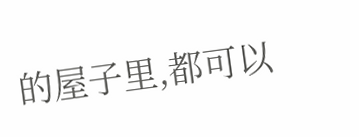的屋子里,都可以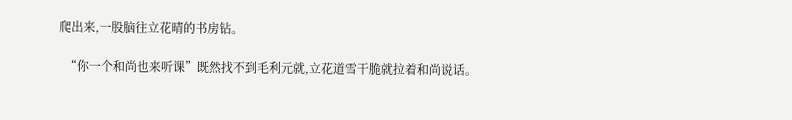爬出来,一股脑往立花晴的书房钻。

  “你一个和尚也来听课”既然找不到毛利元就,立花道雪干脆就拉着和尚说话。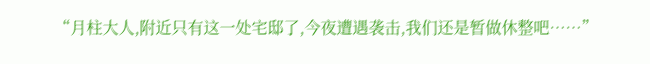“月柱大人,附近只有这一处宅邸了,今夜遭遇袭击,我们还是暂做休整吧……”